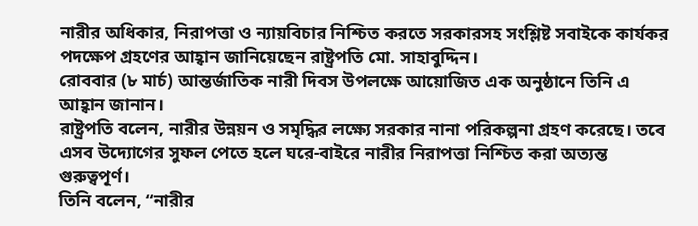নারীর অধিকার, নিরাপত্তা ও ন্যায়বিচার নিশ্চিত করতে সরকারসহ সংশ্লিষ্ট সবাইকে কার্যকর পদক্ষেপ গ্রহণের আহ্বান জানিয়েছেন রাষ্ট্রপতি মো. সাহাবুদ্দিন।
রোববার (৮ মার্চ) আন্তর্জাতিক নারী দিবস উপলক্ষে আয়োজিত এক অনুষ্ঠানে তিনি এ আহ্বান জানান।
রাষ্ট্রপতি বলেন, নারীর উন্নয়ন ও সমৃদ্ধির লক্ষ্যে সরকার নানা পরিকল্পনা গ্রহণ করেছে। তবে এসব উদ্যোগের সুফল পেতে হলে ঘরে-বাইরে নারীর নিরাপত্তা নিশ্চিত করা অত্যন্ত গুরুত্বপূর্ণ।
তিনি বলেন, “নারীর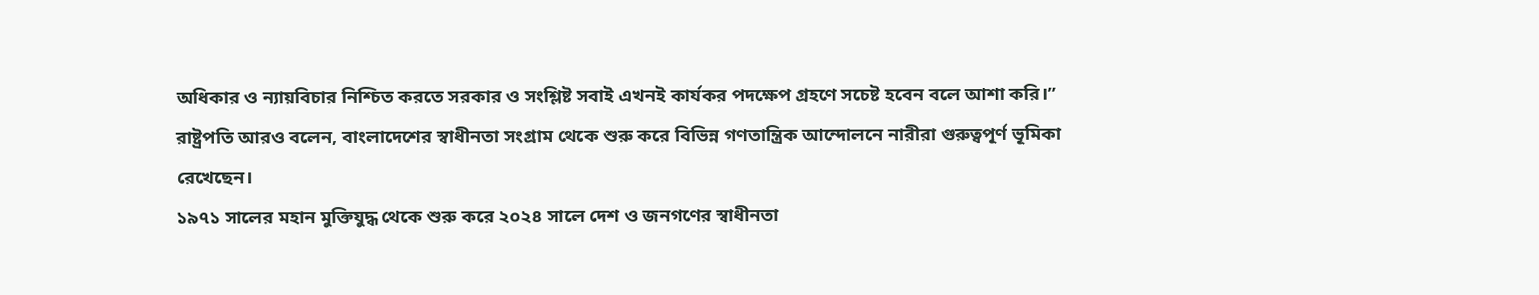অধিকার ও ন্যায়বিচার নিশ্চিত করতে সরকার ও সংশ্লিষ্ট সবাই এখনই কার্যকর পদক্ষেপ গ্রহণে সচেষ্ট হবেন বলে আশা করি।”
রাষ্ট্রপতি আরও বলেন, বাংলাদেশের স্বাধীনতা সংগ্রাম থেকে শুরু করে বিভিন্ন গণতান্ত্রিক আন্দোলনে নারীরা গুরুত্বপূর্ণ ভূমিকা রেখেছেন।
১৯৭১ সালের মহান মুক্তিযুদ্ধ থেকে শুরু করে ২০২৪ সালে দেশ ও জনগণের স্বাধীনতা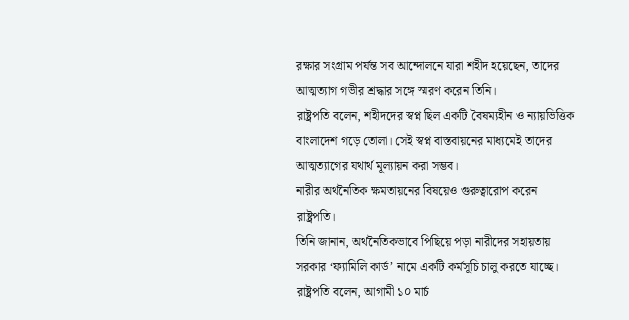রক্ষার সংগ্রাম পর্যন্ত সব আন্দোলনে যারা শহীদ হয়েছেন, তাদের আত্মত্যাগ গভীর শ্রদ্ধার সঙ্গে স্মরণ করেন তিনি।
রাষ্ট্রপতি বলেন, শহীদদের স্বপ্ন ছিল একটি বৈষম্যহীন ও ন্যায়ভিত্তিক বাংলাদেশ গড়ে তোলা। সেই স্বপ্ন বাস্তবায়নের মাধ্যমেই তাদের আত্মত্যাগের যথার্থ মূল্যায়ন করা সম্ভব।
নারীর অর্থনৈতিক ক্ষমতায়নের বিষয়েও গুরুত্বারোপ করেন রাষ্ট্রপতি।
তিনি জানান, অর্থনৈতিকভাবে পিছিয়ে পড়া নারীদের সহায়তায় সরকার ‘ফ্যামিলি কার্ড’ নামে একটি কর্মসূচি চালু করতে যাচ্ছে।
রাষ্ট্রপতি বলেন, আগামী ১০ মার্চ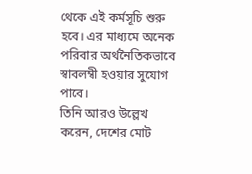থেকে এই কর্মসূচি শুরু হবে। এর মাধ্যমে অনেক পরিবার অর্থনৈতিকভাবে স্বাবলম্বী হওয়ার সুযোগ পাবে।
তিনি আরও উল্লেখ করেন, দেশের মোট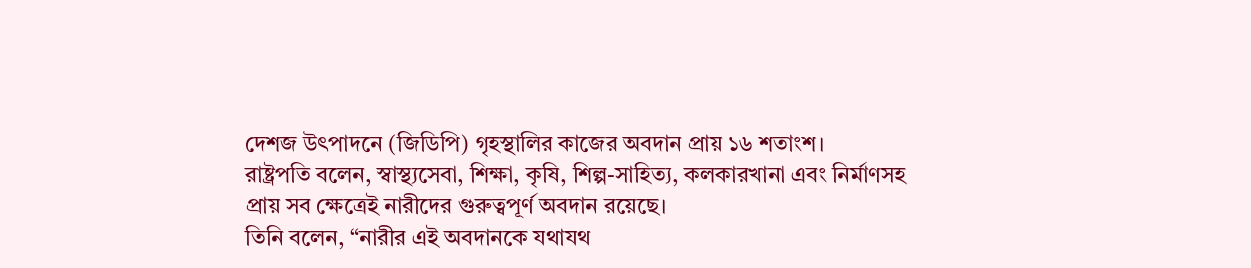দেশজ উৎপাদনে (জিডিপি) গৃহস্থালির কাজের অবদান প্রায় ১৬ শতাংশ।
রাষ্ট্রপতি বলেন, স্বাস্থ্যসেবা, শিক্ষা, কৃষি, শিল্প-সাহিত্য, কলকারখানা এবং নির্মাণসহ প্রায় সব ক্ষেত্রেই নারীদের গুরুত্বপূর্ণ অবদান রয়েছে।
তিনি বলেন, “নারীর এই অবদানকে যথাযথ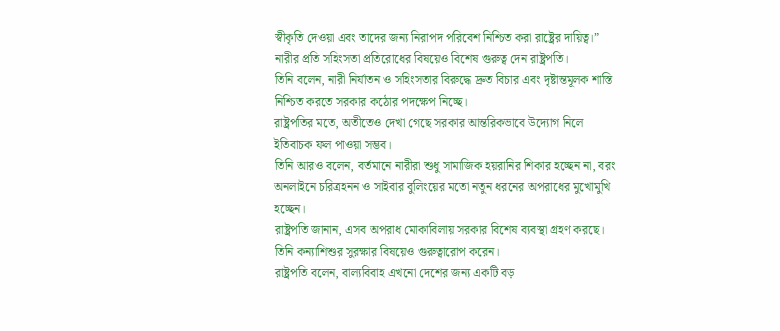স্বীকৃতি দেওয়া এবং তাদের জন্য নিরাপদ পরিবেশ নিশ্চিত করা রাষ্ট্রের দায়িত্ব।”
নারীর প্রতি সহিংসতা প্রতিরোধের বিষয়েও বিশেষ গুরুত্ব দেন রাষ্ট্রপতি।
তিনি বলেন, নারী নির্যাতন ও সহিংসতার বিরুদ্ধে দ্রুত বিচার এবং দৃষ্টান্তমূলক শাস্তি নিশ্চিত করতে সরকার কঠোর পদক্ষেপ নিচ্ছে।
রাষ্ট্রপতির মতে, অতীতেও দেখা গেছে সরকার আন্তরিকভাবে উদ্যোগ নিলে ইতিবাচক ফল পাওয়া সম্ভব।
তিনি আরও বলেন, বর্তমানে নারীরা শুধু সামাজিক হয়রানির শিকার হচ্ছেন না, বরং অনলাইনে চরিত্রহনন ও সাইবার বুলিংয়ের মতো নতুন ধরনের অপরাধের মুখোমুখি হচ্ছেন।
রাষ্ট্রপতি জানান, এসব অপরাধ মোকাবিলায় সরকার বিশেষ ব্যবস্থা গ্রহণ করছে।
তিনি কন্যাশিশুর সুরক্ষার বিষয়েও গুরুত্বারোপ করেন।
রাষ্ট্রপতি বলেন, বাল্যবিবাহ এখনো দেশের জন্য একটি বড়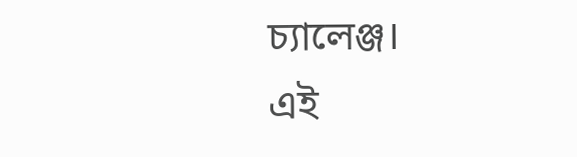চ্যালেঞ্জ।
এই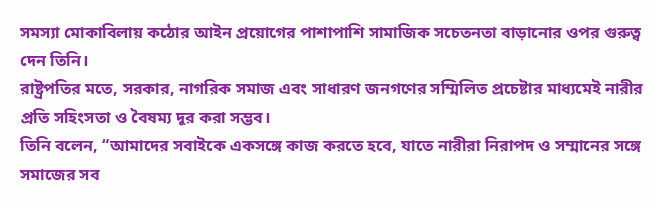সমস্যা মোকাবিলায় কঠোর আইন প্রয়োগের পাশাপাশি সামাজিক সচেতনতা বাড়ানোর ওপর গুরুত্ব দেন তিনি।
রাষ্ট্রপতির মতে, সরকার, নাগরিক সমাজ এবং সাধারণ জনগণের সম্মিলিত প্রচেষ্টার মাধ্যমেই নারীর প্রতি সহিংসতা ও বৈষম্য দূর করা সম্ভব।
তিনি বলেন, “আমাদের সবাইকে একসঙ্গে কাজ করতে হবে, যাতে নারীরা নিরাপদ ও সম্মানের সঙ্গে সমাজের সব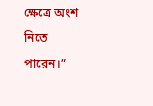ক্ষেত্রে অংশ নিতে পারেন।”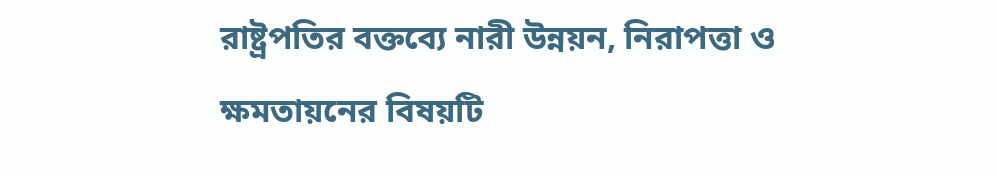রাষ্ট্রপতির বক্তব্যে নারী উন্নয়ন, নিরাপত্তা ও ক্ষমতায়নের বিষয়টি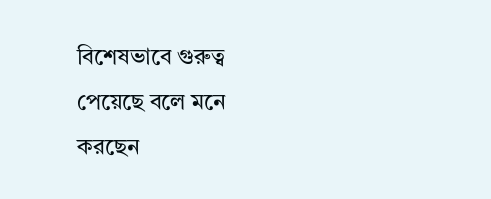বিশেষভাবে গুরুত্ব পেয়েছে বলে মনে করছেন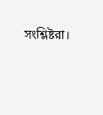সংশ্লিষ্টরা।